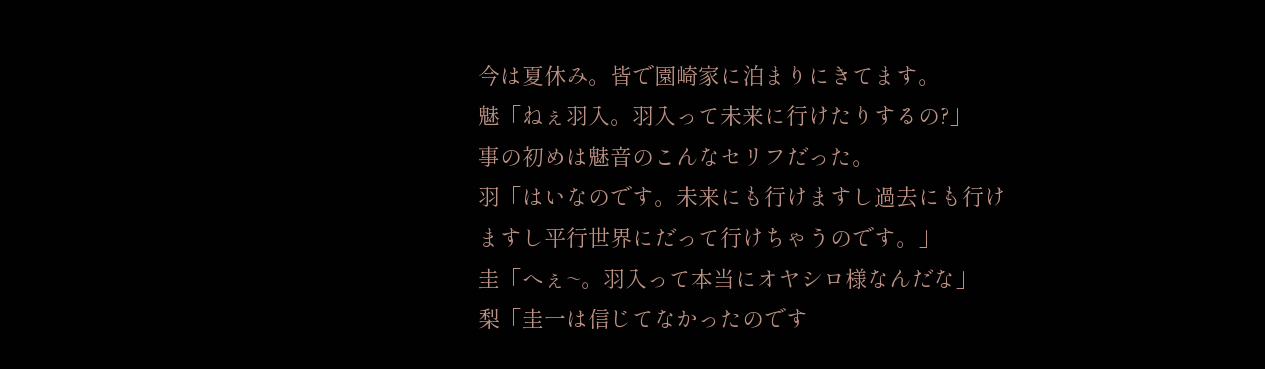今は夏休み。皆で園崎家に泊まりにきてます。
魅「ねぇ羽入。羽入って未来に行けたりするの?」
事の初めは魅音のこんなセリフだった。
羽「はいなのです。未来にも行けますし過去にも行けますし平行世界にだって行けちゃうのです。」
圭「へぇ~。羽入って本当にオヤシロ様なんだな」
梨「圭一は信じてなかったのです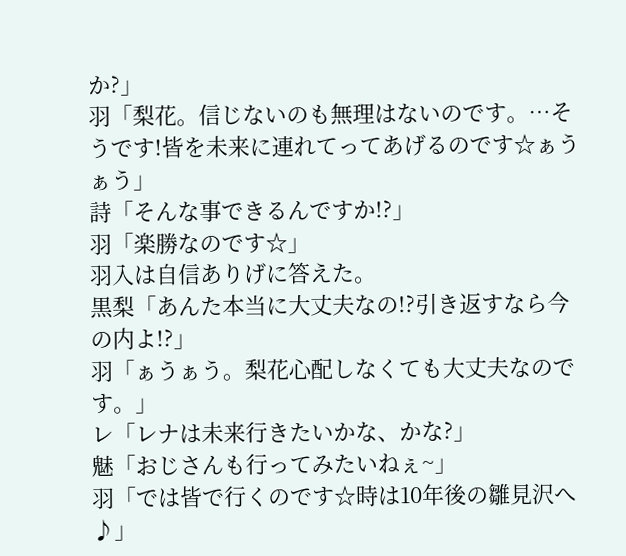か?」
羽「梨花。信じないのも無理はないのです。…そうです!皆を未来に連れてってあげるのです☆ぁうぁう」
詩「そんな事できるんですか!?」
羽「楽勝なのです☆」
羽入は自信ありげに答えた。
黒梨「あんた本当に大丈夫なの!?引き返すなら今の内よ!?」
羽「ぁうぁう。梨花心配しなくても大丈夫なのです。」
レ「レナは未来行きたいかな、かな?」
魅「おじさんも行ってみたいねぇ~」
羽「では皆で行くのです☆時は10年後の雛見沢へ♪」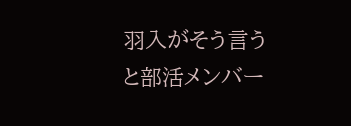羽入がそう言うと部活メンバー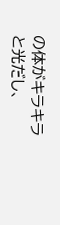の体がキラキラと光だし、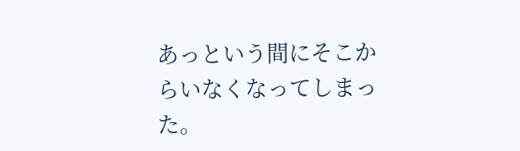あっという間にそこからいなくなってしまった。